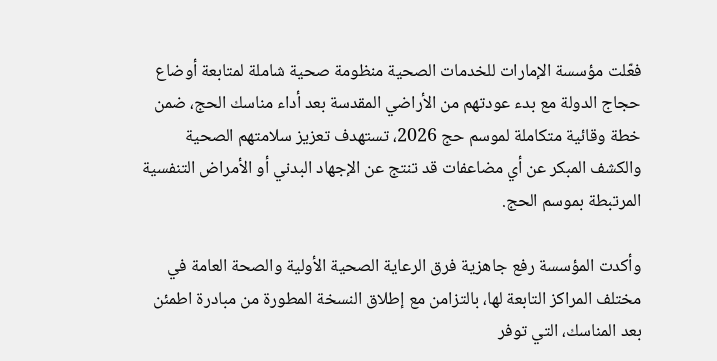فعّلت مؤسسة الإمارات للخدمات الصحية منظومة صحية شاملة لمتابعة أوضاع حجاج الدولة مع بدء عودتهم من الأراضي المقدسة بعد أداء مناسك الحج، ضمن خطة وقائية متكاملة لموسم حج 2026، تستهدف تعزيز سلامتهم الصحية والكشف المبكر عن أي مضاعفات قد تنتج عن الإجهاد البدني أو الأمراض التنفسية المرتبطة بموسم الحج.

وأكدت المؤسسة رفع جاهزية فرق الرعاية الصحية الأولية والصحة العامة في مختلف المراكز التابعة لها، بالتزامن مع إطلاق النسخة المطورة من مبادرة اطمئن بعد المناسك، التي توفر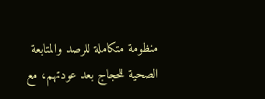منظومة متكاملة للرصد والمتابعة الصحية للحجاج بعد عودتهم، مع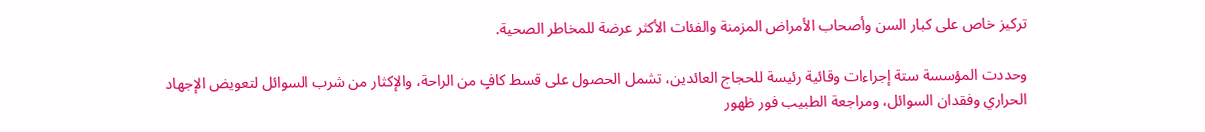تركيز خاص على كبار السن وأصحاب الأمراض المزمنة والفئات الأكثر عرضة للمخاطر الصحية.

وحددت المؤسسة ستة إجراءات وقائية رئيسة للحجاج العائدين، تشمل الحصول على قسط كافٍ من الراحة، والإكثار من شرب السوائل لتعويض الإجهاد الحراري وفقدان السوائل، ومراجعة الطبيب فور ظهور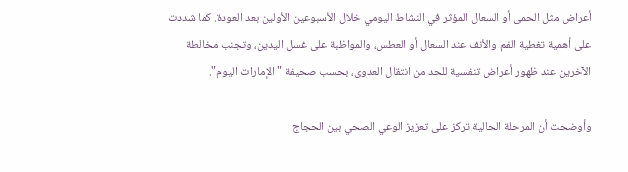أعراض مثل الحمى أو السعال المؤثر في النشاط اليومي خلال الأسبوعين الأولين بعد العودة. كما شددت على أهمية تغطية الفم والأنف عند السعال أو العطس، والمواظبة على غسل اليدين، وتجنب مخالطة الآخرين عند ظهور أعراض تنفسية للحد من انتقال العدوى، بحسب صحيفة " الإمارات اليوم".

وأوضحت أن المرحلة الحالية تركز على تعزيز الوعي الصحي بين الحجاج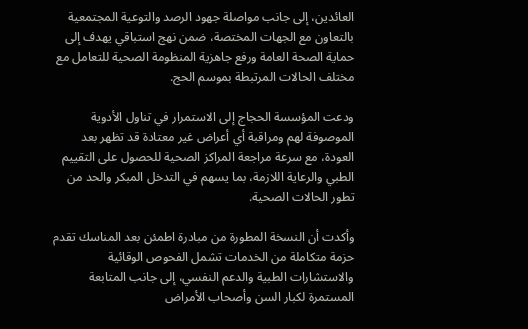العائدين، إلى جانب مواصلة جهود الرصد والتوعية المجتمعية بالتعاون مع الجهات المختصة، ضمن نهج استباقي يهدف إلى حماية الصحة العامة ورفع جاهزية المنظومة الصحية للتعامل مع مختلف الحالات المرتبطة بموسم الحج.

ودعت المؤسسة الحجاج إلى الاستمرار في تناول الأدوية الموصوفة لهم ومراقبة أي أعراض غير معتادة قد تظهر بعد العودة، مع سرعة مراجعة المراكز الصحية للحصول على التقييم الطبي والرعاية اللازمة، بما يسهم في التدخل المبكر والحد من تطور الحالات الصحية.

وأكدت أن النسخة المطورة من مبادرة اطمئن بعد المناسك تقدم حزمة متكاملة من الخدمات تشمل الفحوص الوقائية والاستشارات الطبية والدعم النفسي، إلى جانب المتابعة المستمرة لكبار السن وأصحاب الأمراض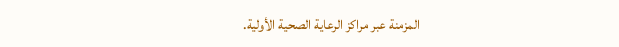المزمنة عبر مراكز الرعاية الصحية الأولية.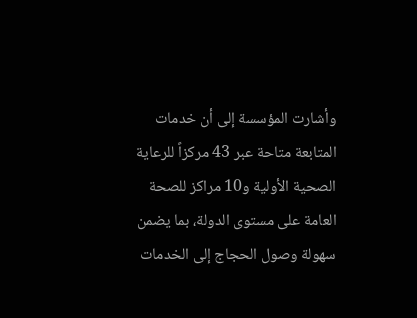وأشارت المؤسسة إلى أن خدمات المتابعة متاحة عبر 43 مركزاً للرعاية الصحية الأولية و10 مراكز للصحة العامة على مستوى الدولة، بما يضمن سهولة وصول الحجاج إلى الخدمات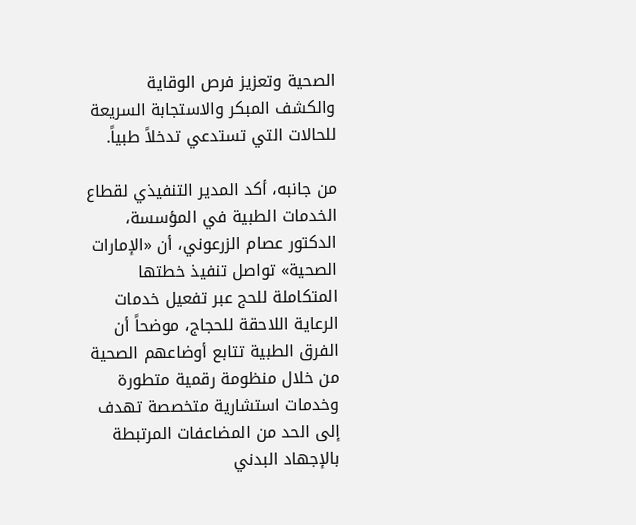الصحية وتعزيز فرص الوقاية والكشف المبكر والاستجابة السريعة للحالات التي تستدعي تدخلاً طبياً.

من جانبه، أكد المدير التنفيذي لقطاع الخدمات الطبية في المؤسسة، الدكتور عصام الزرعوني، أن «الإمارات الصحية» تواصل تنفيذ خطتها المتكاملة للحج عبر تفعيل خدمات الرعاية اللاحقة للحجاج، موضحاً أن الفرق الطبية تتابع أوضاعهم الصحية من خلال منظومة رقمية متطورة وخدمات استشارية متخصصة تهدف إلى الحد من المضاعفات المرتبطة بالإجهاد البدني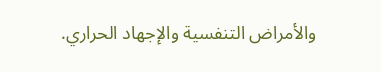والأمراض التنفسية والإجهاد الحراري.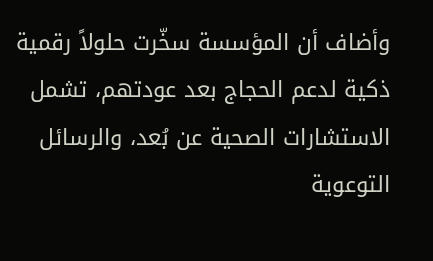وأضاف أن المؤسسة سخّرت حلولاً رقمية ذكية لدعم الحجاج بعد عودتهم، تشمل الاستشارات الصحية عن بُعد، والرسائل التوعوية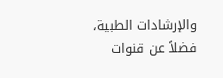والإرشادات الطبية، فضلاً عن قنوات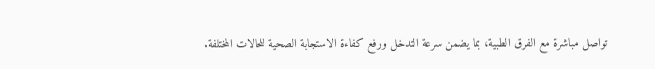تواصل مباشرة مع الفرق الطبية، بما يضمن سرعة التدخل ورفع كفاءة الاستجابة الصحية للحالات المختلفة.